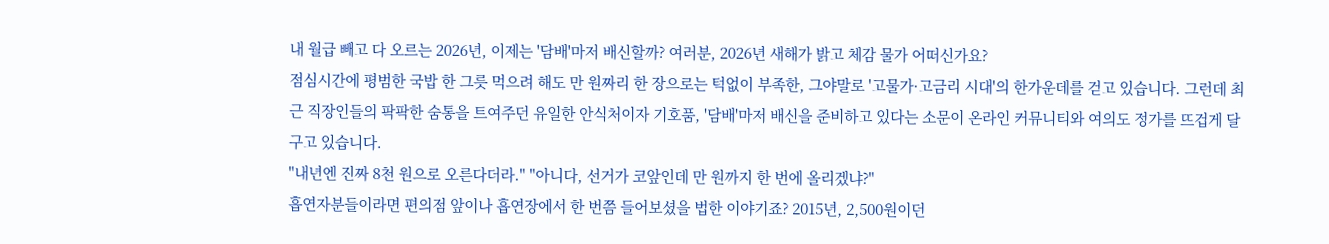내 월급 빼고 다 오르는 2026년, 이제는 '담배'마저 배신할까? 여러분, 2026년 새해가 밝고 체감 물가 어떠신가요?
점심시간에 평범한 국밥 한 그릇 먹으려 해도 만 원짜리 한 장으로는 턱없이 부족한, 그야말로 '고물가·고금리 시대'의 한가운데를 걷고 있습니다. 그런데 최근 직장인들의 팍팍한 숨통을 트여주던 유일한 안식처이자 기호품, '담배'마저 배신을 준비하고 있다는 소문이 온라인 커뮤니티와 여의도 정가를 뜨겁게 달구고 있습니다.
"내년엔 진짜 8천 원으로 오른다더라." "아니다, 선거가 코앞인데 만 원까지 한 번에 올리겠냐?"
흡연자분들이라면 편의점 앞이나 흡연장에서 한 번쯤 들어보셨을 법한 이야기죠? 2015년, 2,500원이던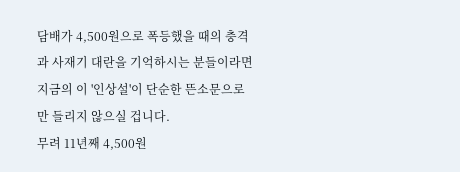담배가 4,500원으로 폭등했을 때의 충격과 사재기 대란을 기억하시는 분들이라면 지금의 이 '인상설'이 단순한 뜬소문으로만 들리지 않으실 겁니다.
무려 11년째 4,500원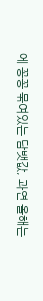에 꽁꽁 묶여있는 담뱃값, 과연 올해는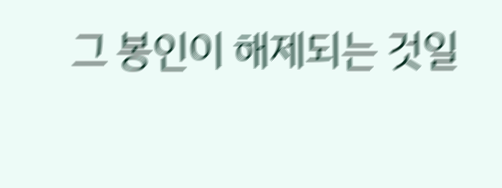그 봉인이 해제되는 것일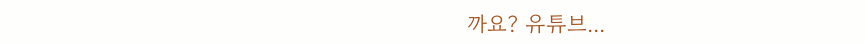까요? 유튜브...